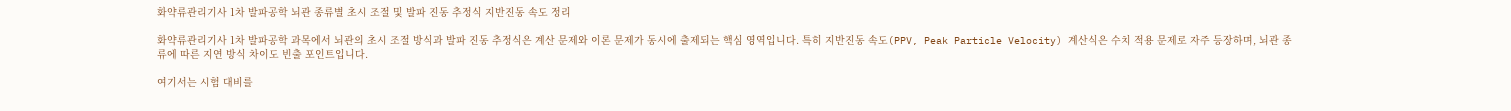화약류관리기사 1차 발파공학 뇌관 종류별 초시 조절 및 발파 진동 추정식 지반진동 속도 정리

화약류관리기사 1차 발파공학 과목에서 뇌관의 초시 조절 방식과 발파 진동 추정식은 계산 문제와 이론 문제가 동시에 출제되는 핵심 영역입니다. 특히 지반진동 속도(PPV, Peak Particle Velocity) 계산식은 수치 적용 문제로 자주 등장하며, 뇌관 종류에 따른 지연 방식 차이도 빈출 포인트입니다.

여기서는 시험 대비를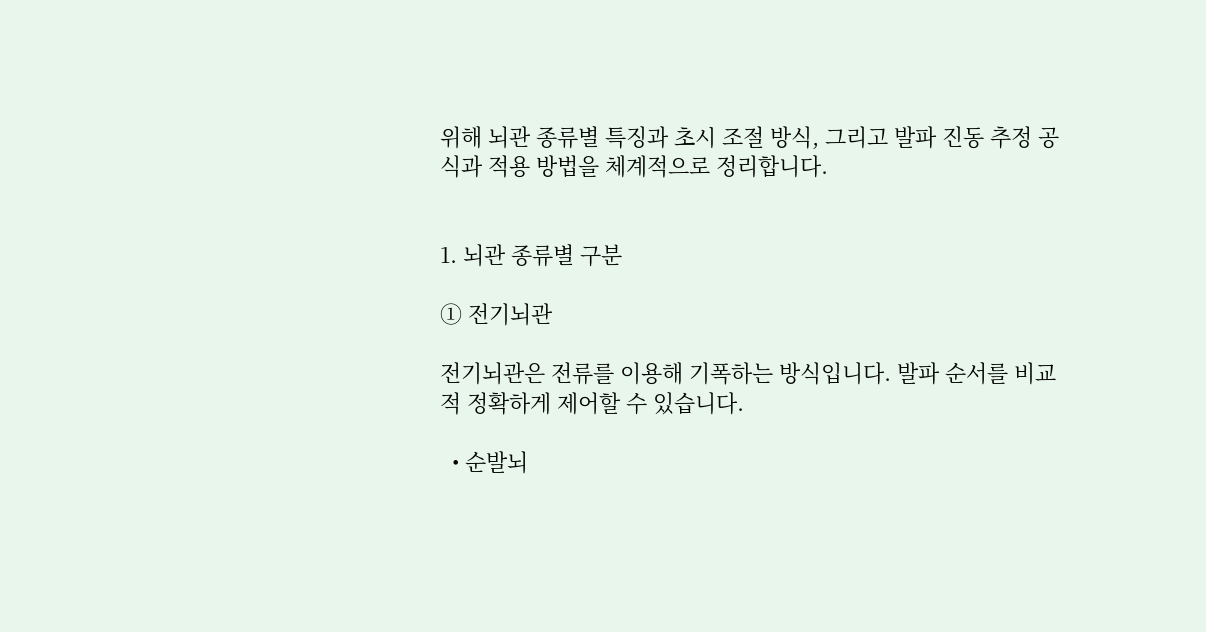위해 뇌관 종류별 특징과 초시 조절 방식, 그리고 발파 진동 추정 공식과 적용 방법을 체계적으로 정리합니다.


1. 뇌관 종류별 구분

① 전기뇌관

전기뇌관은 전류를 이용해 기폭하는 방식입니다. 발파 순서를 비교적 정확하게 제어할 수 있습니다.

  • 순발뇌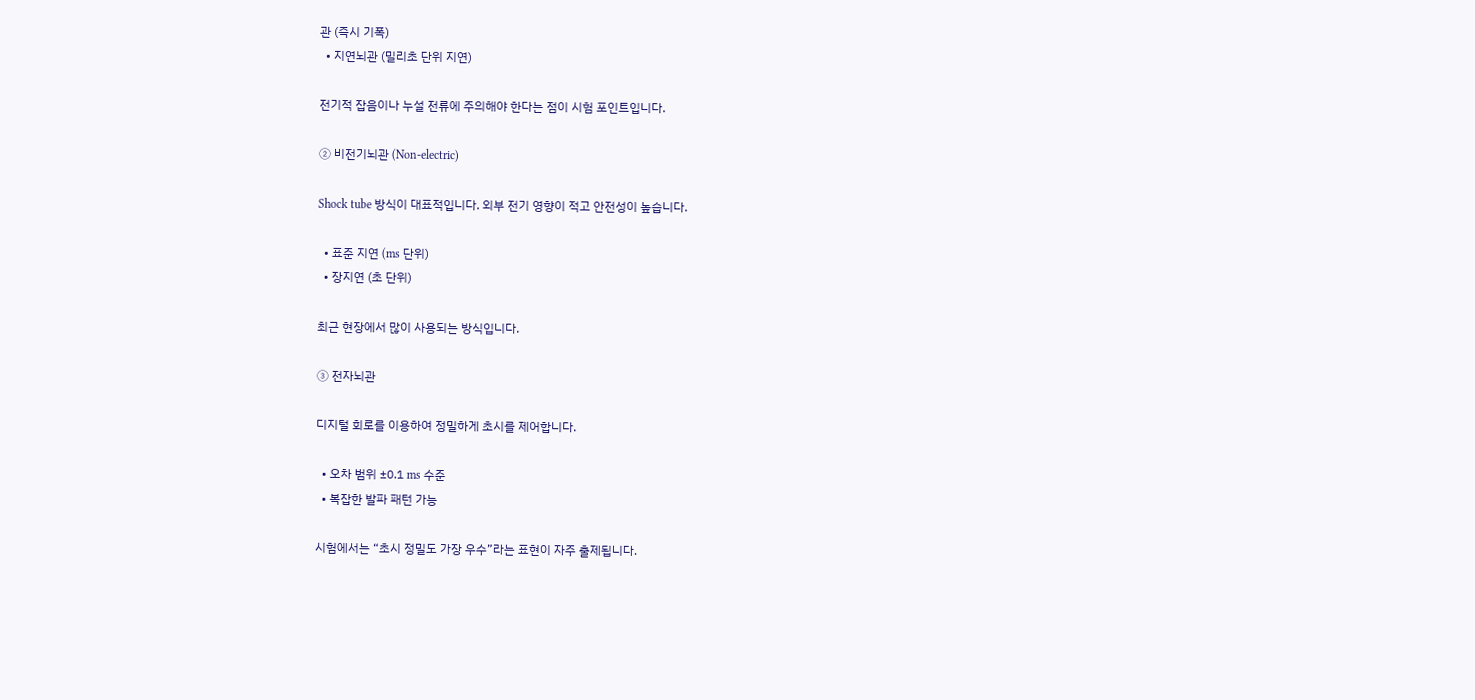관 (즉시 기폭)
  • 지연뇌관 (밀리초 단위 지연)

전기적 잡음이나 누설 전류에 주의해야 한다는 점이 시험 포인트입니다.

② 비전기뇌관 (Non-electric)

Shock tube 방식이 대표적입니다. 외부 전기 영향이 적고 안전성이 높습니다.

  • 표준 지연 (ms 단위)
  • 장지연 (초 단위)

최근 현장에서 많이 사용되는 방식입니다.

③ 전자뇌관

디지털 회로를 이용하여 정밀하게 초시를 제어합니다.

  • 오차 범위 ±0.1 ms 수준
  • 복잡한 발파 패턴 가능

시험에서는 “초시 정밀도 가장 우수”라는 표현이 자주 출제됩니다.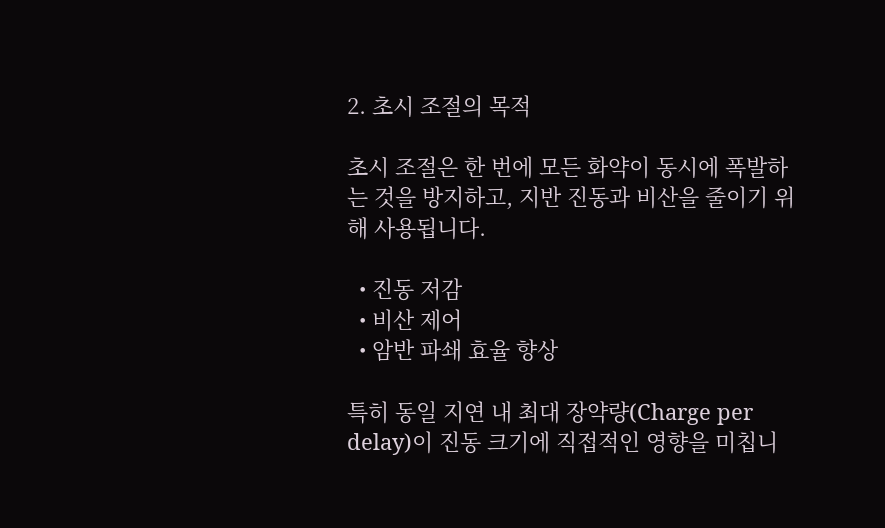2. 초시 조절의 목적

초시 조절은 한 번에 모든 화약이 동시에 폭발하는 것을 방지하고, 지반 진동과 비산을 줄이기 위해 사용됩니다.

  • 진동 저감
  • 비산 제어
  • 암반 파쇄 효율 향상

특히 동일 지연 내 최대 장약량(Charge per delay)이 진동 크기에 직접적인 영향을 미칩니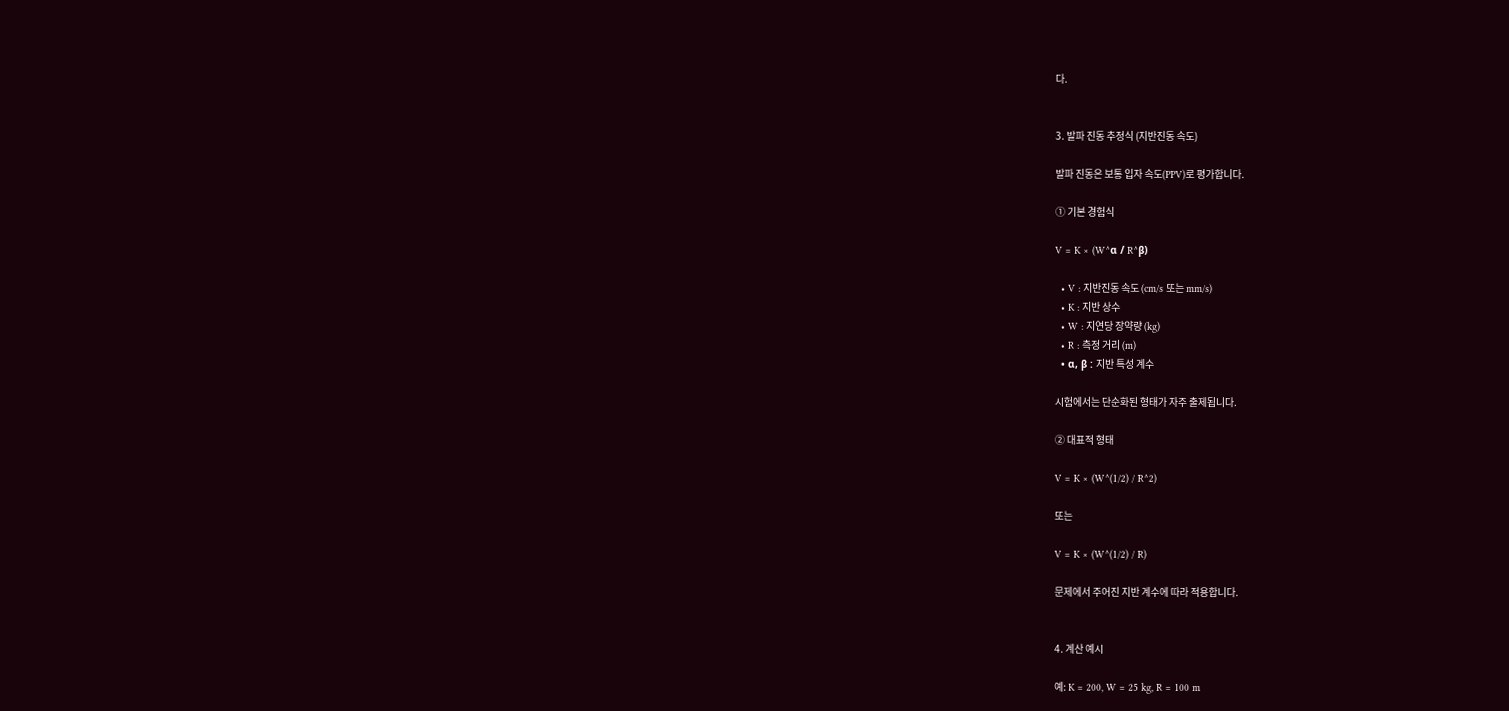다.


3. 발파 진동 추정식 (지반진동 속도)

발파 진동은 보통 입자 속도(PPV)로 평가합니다.

① 기본 경험식

V = K × (W^α / R^β)

  • V : 지반진동 속도 (cm/s 또는 mm/s)
  • K : 지반 상수
  • W : 지연당 장약량 (kg)
  • R : 측정 거리 (m)
  • α, β : 지반 특성 계수

시험에서는 단순화된 형태가 자주 출제됩니다.

② 대표적 형태

V = K × (W^(1/2) / R^2)

또는

V = K × (W^(1/2) / R)

문제에서 주어진 지반 계수에 따라 적용합니다.


4. 계산 예시

예: K = 200, W = 25 kg, R = 100 m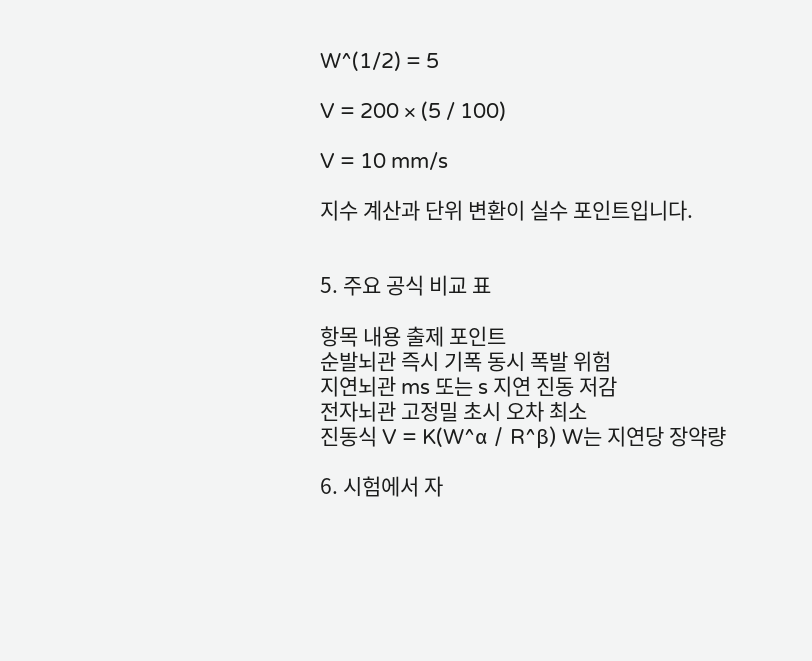W^(1/2) = 5

V = 200 × (5 / 100)

V = 10 mm/s

지수 계산과 단위 변환이 실수 포인트입니다.


5. 주요 공식 비교 표

항목 내용 출제 포인트
순발뇌관 즉시 기폭 동시 폭발 위험
지연뇌관 ms 또는 s 지연 진동 저감
전자뇌관 고정밀 초시 오차 최소
진동식 V = K(W^α / R^β) W는 지연당 장약량

6. 시험에서 자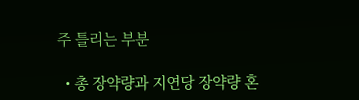주 틀리는 부분

  • 총 장약량과 지연당 장약량 혼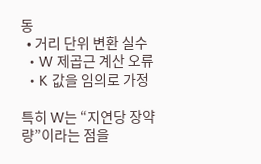동
  • 거리 단위 변환 실수
  • W 제곱근 계산 오류
  • K 값을 임의로 가정

특히 W는 “지연당 장약량”이라는 점을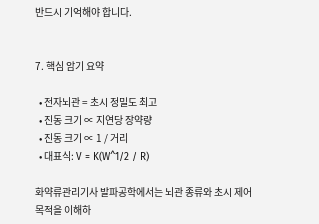반드시 기억해야 합니다.


7. 핵심 암기 요약

  • 전자뇌관 = 초시 정밀도 최고
  • 진동 크기 ∝ 지연당 장약량
  • 진동 크기 ∝ 1 / 거리
  • 대표식: V = K(W^1/2 / R)

화약류관리기사 발파공학에서는 뇌관 종류와 초시 제어 목적을 이해하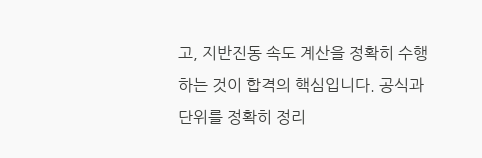고, 지반진동 속도 계산을 정확히 수행하는 것이 합격의 핵심입니다. 공식과 단위를 정확히 정리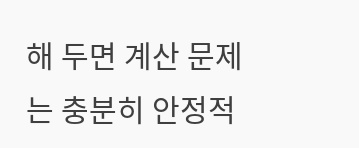해 두면 계산 문제는 충분히 안정적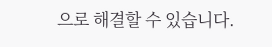으로 해결할 수 있습니다.